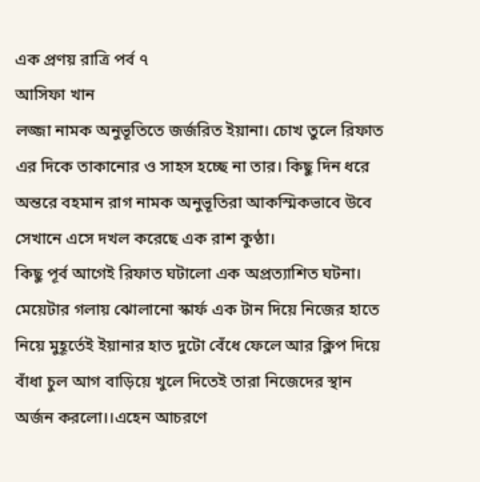এক প্রণয় রাত্রি পর্ব ৭
আসিফা খান
লজ্জা নামক অনুভূতিতে জর্জরিত ইয়ানা। চোখ তুলে রিফাত এর দিকে তাকানোর ও সাহস হচ্ছে না তার। কিছু দিন ধরে অন্তরে বহমান রাগ নামক অনুভূতিরা আকস্মিকভাবে উবে সেখানে এসে দখল করেছে এক রাশ কুণ্ঠা।
কিছু পূর্ব আগেই রিফাত ঘটালো এক অপ্রত্যাশিত ঘটনা। মেয়েটার গলায় ঝোলানো স্কার্ফ এক টান দিয়ে নিজের হাতে নিয়ে মুহূর্তেই ইয়ানার হাত দুটো বেঁধে ফেলে আর ক্লিপ দিয়ে বাঁধা চুল আগ বাড়িয়ে খুলে দিতেই তারা নিজেদের স্থান অর্জন করলো।।এহেন আচরণে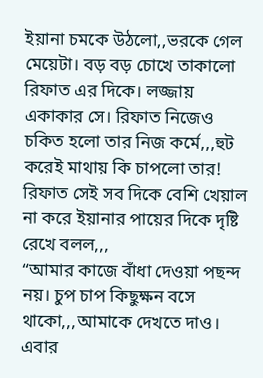ইয়ানা চমকে উঠলো,,ভরকে গেল মেয়েটা। বড় বড় চোখে তাকালো রিফাত এর দিকে। লজ্জায় একাকার সে। রিফাত নিজেও চকিত হলো তার নিজ কর্মে,,,হুট করেই মাথায় কি চাপলো তার! রিফাত সেই সব দিকে বেশি খেয়াল না করে ইয়ানার পায়ের দিকে দৃষ্টি রেখে বলল,,,
“আমার কাজে বাঁধা দেওয়া পছন্দ নয়। চুপ চাপ কিছুক্ষন বসে থাকো,,,আমাকে দেখতে দাও। এবার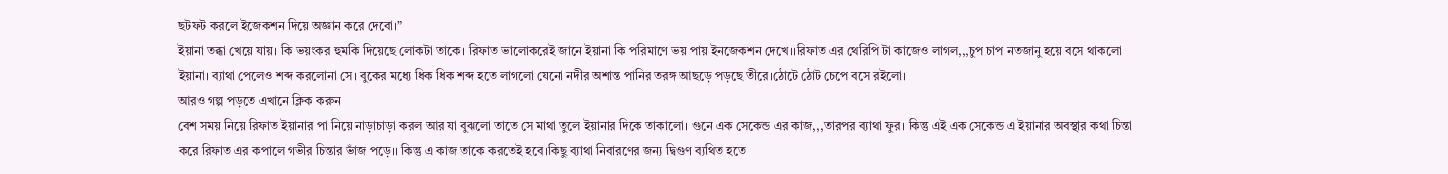ছটফট করলে ইজেকশন দিয়ে অজ্ঞান করে দেবো।”
ইয়ানা তব্ধা খেয়ে যায়। কি ভয়ংকর হুমকি দিয়েছে লোকটা তাকে। রিফাত ভালোকরেই জানে ইয়ানা কি পরিমাণে ভয় পায় ইনজেকশন দেখে।।রিফাত এর থেরিপি টা কাজেও লাগল,,,চুপ চাপ নতজানু হয়ে বসে থাকলো ইয়ানা। ব্যাথা পেলেও শব্দ করলোনা সে। বুকের মধ্যে ধিক ধিক শব্দ হতে লাগলো যেনো নদীর অশান্ত পানির তরঙ্গ আছড়ে পড়ছে তীরে।ঠোটে ঠোট চেপে বসে রইলো।
আরও গল্প পড়তে এখানে ক্লিক করুন
বেশ সময় নিয়ে রিফাত ইয়ানার পা নিয়ে নাড়াচাড়া করল আর যা বুঝলো তাতে সে মাথা তুলে ইয়ানার দিকে তাকালো। গুনে এক সেকেন্ড এর কাজ,,,তারপর ব্যাথা ফুর। কিন্তু এই এক সেকেন্ড এ ইয়ানার অবস্থার কথা চিন্তা করে রিফাত এর কপালে গভীর চিন্তার ভাঁজ পড়ে।। কিন্তু এ কাজ তাকে করতেই হবে।কিছু ব্যাথা নিবারণের জন্য দ্বিগুণ ব্যথিত হতে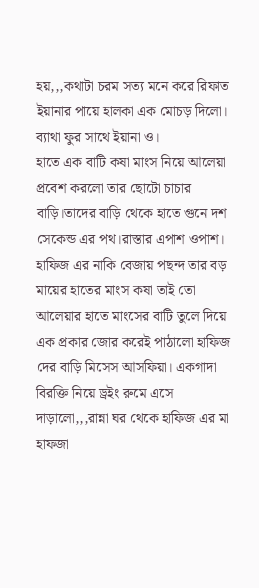হয়,,,কথাটা চরম সত্য মনে করে রিফাত ইয়ানার পায়ে হালকা এক মোচড় দিলো।
ব্যাথা ফুর সাথে ইয়ানা ও।
হাতে এক বাটি কষা মাংস নিয়ে আলেয়া প্রবেশ করলো তার ছোটো চাচার বাড়ি।তাদের বাড়ি থেকে হাতে গুনে দশ সেকেন্ড এর পথ।রাস্তার এপাশ ওপাশ। হাফিজ এর নাকি বেজায় পছন্দ তার বড় মায়ের হাতের মাংস কষা তাই তো আলেয়ার হাতে মাংসের বাটি তুলে দিয়ে এক প্রকার জোর করেই পাঠালো হাফিজ দের বাড়ি মিসেস আসফিয়া। একগাদা বিরক্তি নিয়ে ড্রইং রুমে এসে দাড়ালো,,,রান্না ঘর থেকে হাফিজ এর মা হাফজা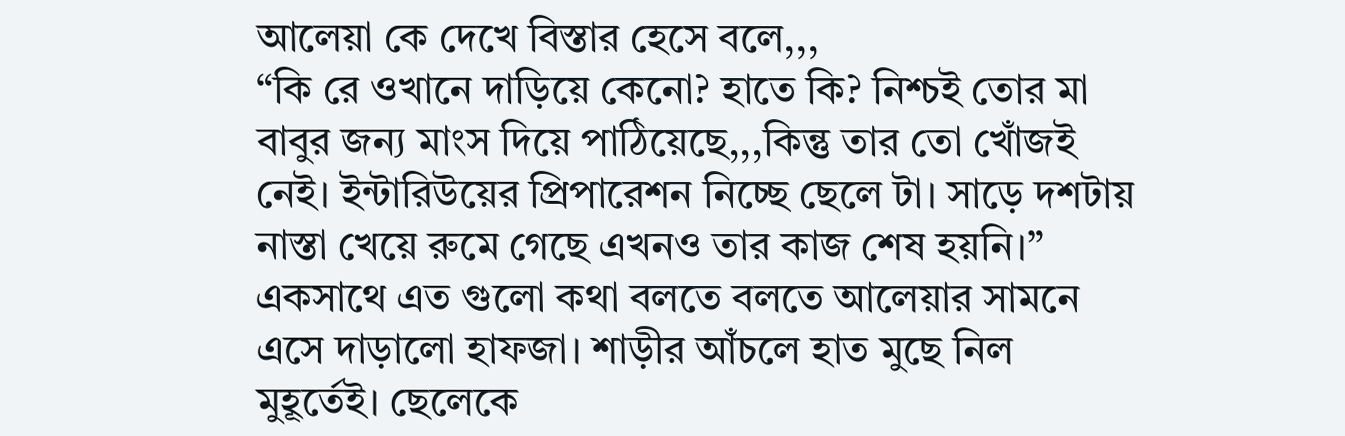আলেয়া কে দেখে বিস্তার হেসে বলে,,,
“কি রে ওখানে দাড়িয়ে কেনো? হাতে কি? নিশ্চই তোর মা বাবুর জন্য মাংস দিয়ে পাঠিয়েছে,,,কিন্তু তার তো খোঁজই নেই। ইন্টারিউয়ের প্রিপারেশন নিচ্ছে ছেলে টা। সাড়ে দশটায় নাস্তা খেয়ে রুমে গেছে এখনও তার কাজ শেষ হয়নি।”
একসাথে এত গুলো কথা বলতে বলতে আলেয়ার সামনে এসে দাড়ালো হাফজা। শাড়ীর আঁচলে হাত মুছে নিল মুহূর্তেই। ছেলেকে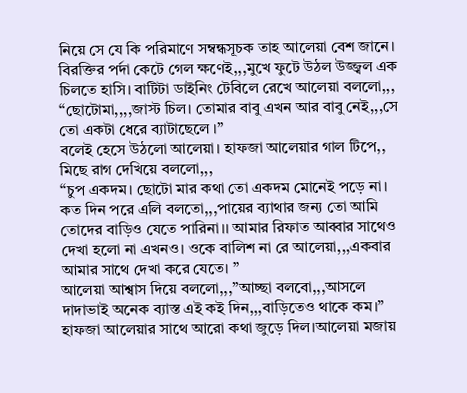নিয়ে সে যে কি পরিমাণে সম্বন্ধসূচক তাহ আলেয়া বেশ জানে। বিরক্তির পর্দা কেটে গেল ক্ষণেই,,,মুখে ফুটে উঠল উজ্জ্বল এক চিলতে হাসি। বাটিটা ডাইনিং টেবিলে রেখে আলেয়া বললো,,,
“ছোটোমা,,,,জাস্ট চিল। তোমার বাবু এখন আর বাবু নেই,,,সে তো একটা ধেরে ব্যাটাছেলে ।”
বলেই হেসে উঠলো আলেয়া। হাফজা আলেয়ার গাল টিপে,, মিছে রাগ দেখিয়ে বললো,,,
“চুপ একদম। ছোটো মার কথা তো একদম মোনেই পড়ে না। কত দিন পরে এলি বলতো,,,পায়ের ব্যাথার জন্য তো আমি তোদের বাড়িও যেতে পারিনা।। আমার রিফাত আব্বার সাথেও দেখা হলো না এখনও। ওকে বালিশ না রে আলেয়া,,,একবার আমার সাথে দেখা করে যেতে। ”
আলেয়া আশ্বাস দিয়ে বললো,,,”আচ্ছা বলবো,,,আসলে দাদাভাই অনেক ব্যাস্ত এই কই দিন,,,বাড়িতেও থাকে কম।”
হাফজা আলেয়ার সাথে আরো কথা জুড়ে দিল।আলেয়া মজায়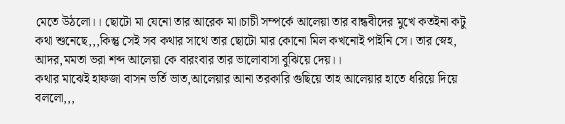মেতে উঠলো।। ছোটো মা যেনো তার আরেক মা।চাচী সম্পর্কে আলেয়া তার বান্ধবীদের মুখে কতইনা কটু কথা শুনেছে,,,কিন্তু সেই সব কথার সাথে তার ছোটো মার কোনো মিল কখনোই পাইনি সে। তার স্নেহ, আদর,মমতা ভরা শব্দ আলেয়া কে বারংবার তার ভালোবাসা বুঝিয়ে দেয়।।
কথার মাঝেই হাফজা বাসন ভর্তি ভাত,আলেয়ার আনা তরকারি গুছিয়ে তাহ আলেয়ার হাতে ধরিয়ে দিয়ে বললো,,,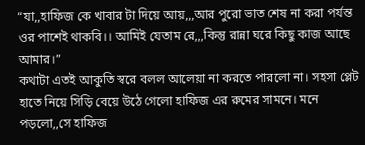“যা,,হাফিজ কে খাবার টা দিয়ে আয়,,,আর পুরো ভাত শেষ না করা পর্যন্ত ওর পাশেই থাকবি।। আমিই যেতাম রে,,,কিন্তু রান্না ঘরে কিছু কাজ আছে আমার।”
কথাটা এতই আকুতি স্বরে বলল আলেয়া না করতে পারলো না। সহসা প্লেট হাতে নিয়ে সিড়ি বেয়ে উঠে গেলো হাফিজ এর রুমের সামনে। মনে পড়লো,,সে হাফিজ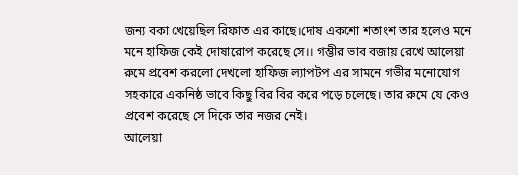জন্য বকা খেয়েছিল রিফাত এর কাছে।দোষ একশো শতাংশ তার হলেও মনে মনে হাফিজ কেই দোষারোপ করেছে সে।। গম্ভীর ভাব বজায় রেখে আলেয়া রুমে প্রবেশ করলো দেখলো হাফিজ ল্যাপটপ এর সামনে গভীর মনোযোগ সহকারে একনিষ্ঠ ভাবে কিছু বির বির করে পড়ে চলেছে। তার রুমে যে কেও প্রবেশ করেছে সে দিকে তার নজর নেই।
আলেয়া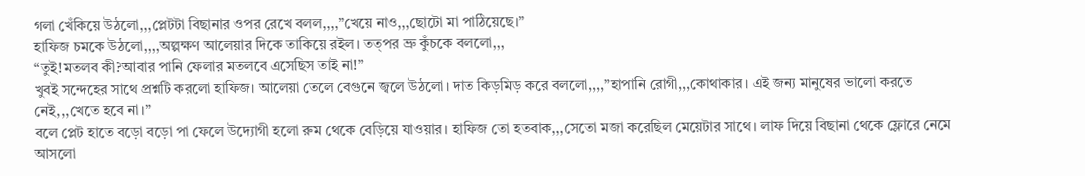গলা খেঁকিয়ে উঠলো,,,প্লেটটা বিছানার ওপর রেখে বলল,,,,”খেয়ে নাও,,,ছোটো মা পাঠিয়েছে।”
হাফিজ চমকে উঠলো,,,,অল্পক্ষণ আলেয়ার দিকে তাকিয়ে রইল। তত্পর ভ্রু কুঁচকে বললো,,,
“তুই!মতলব কী?আবার পানি ফেলার মতলবে এসেছিস তাই না!”
খুবই সন্দেহের সাথে প্রশ্নটি করলো হাফিজ। আলেয়া তেলে বেগুনে জ্বলে উঠলো। দাত কিড়মিড় করে বললো,,,,”হাপানি রোগী,,,কোথাকার। এই জন্য মানুষের ভালো করতে নেই,,,খেতে হবে না।”
বলে প্লেট হাতে বড়ো বড়ো পা ফেলে উদ্যোগী হলো রুম থেকে বেড়িয়ে যাওয়ার। হাফিজ তো হতবাক,,,সেতো মজা করেছিল মেয়েটার সাথে। লাফ দিয়ে বিছানা থেকে ফ্লোরে নেমে আসলো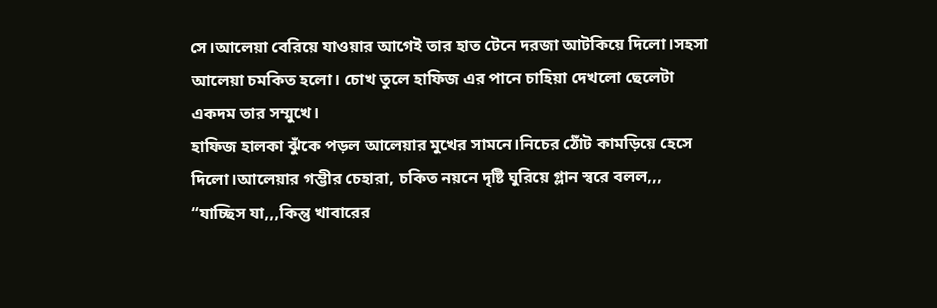সে।আলেয়া বেরিয়ে যাওয়ার আগেই তার হাত টেনে দরজা আটকিয়ে দিলো।সহসা আলেয়া চমকিত হলো। চোখ তুলে হাফিজ এর পানে চাহিয়া দেখলো ছেলেটা একদম তার সম্মুখে।
হাফিজ হালকা ঝুঁকে পড়ল আলেয়ার মুখের সামনে।নিচের ঠোঁট কামড়িয়ে হেসে দিলো।আলেয়ার গম্ভীর চেহারা, চকিত নয়নে দৃষ্টি ঘুরিয়ে গ্লান স্বরে বলল,,,
“যাচ্ছিস যা,,,কিন্তু খাবারের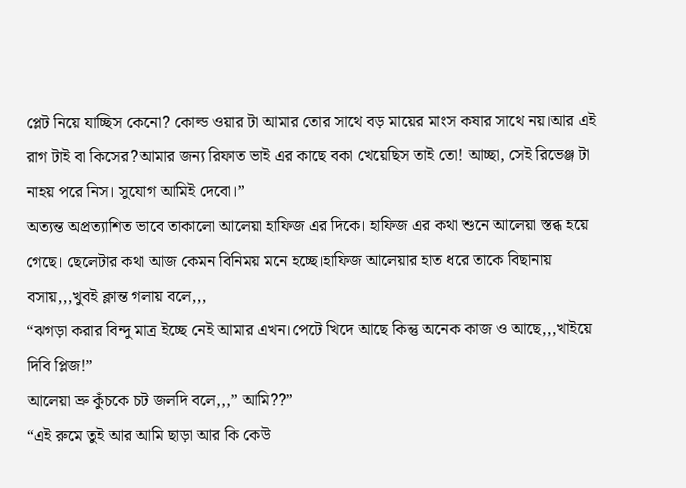প্লেট নিয়ে যাচ্ছিস কেনো? কোল্ড ওয়ার টা আমার তোর সাথে বড় মায়ের মাংস কষার সাথে নয়।আর এই রাগ টাই বা কিসের?আমার জন্য রিফাত ভাই এর কাছে বকা খেয়েছিস তাই তো! আচ্ছা, সেই রিভেঞ্জ টা নাহয় পরে নিস। সুযোগ আমিই দেবো।”
অত্যন্ত অপ্রত্যাশিত ভাবে তাকালো আলেয়া হাফিজ এর দিকে। হাফিজ এর কথা শুনে আলেয়া স্তব্ধ হয়ে গেছে। ছেলেটার কথা আজ কেমন বিনিময় মনে হচ্ছে।হাফিজ আলেয়ার হাত ধরে তাকে বিছানায় বসায়,,,খুবই ক্লান্ত গলায় বলে,,,
“ঝগড়া করার বিন্দু মাত্র ইচ্ছে নেই আমার এখন।পেটে খিদে আছে কিন্তু অনেক কাজ ও আছে,,,খাইয়ে দিবি প্লিজ!”
আলেয়া ভ্রু কুঁচকে চট জলদি বলে,,,” আমি??”
“এই রুমে তুই আর আমি ছাড়া আর কি কেউ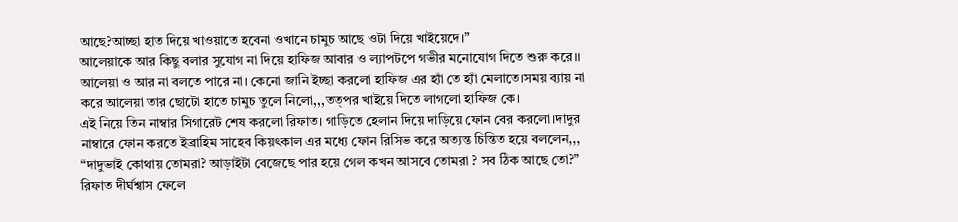আছে?আচ্ছা হাত দিয়ে খাওয়াতে হবেনা ওখানে চামুচ আছে ওটা দিয়ে খাইয়েদে।”
আলেয়াকে আর কিছু বলার সুযোগ না দিয়ে হাফিজ আবার ও ল্যাপটপে গভীর মনোযোগ দিতে শুরু করে।। আলেয়া ও আর না বলতে পারে না। কেনো জানি ইচ্ছা করলো হাফিজ এর হ্যাঁ তে হ্যাঁ মেলাতে।সময় ব্যায় না করে আলেয়া তার ছোটো হাতে চামুচ তুলে নিলো,,,তত্পর খাইয়ে দিতে লাগলো হাফিজ কে।
এই নিয়ে তিন নাম্বার সিগারেট শেষ করলো রিফাত। গাড়িতে হেলান দিয়ে দাড়িয়ে ফোন বের করলো।দাদুর নাম্বারে ফোন করতে ইব্রাহিম সাহেব কিয়ৎকাল এর মধ্যে ফোন রিসিভ করে অত্যন্ত চিন্তিত হয়ে বললেন,,,
“দাদুভাই কোথায় তোমরা? আড়াইটা বেজেছে পার হয়ে গেল কখন আসবে তোমরা ? সব ঠিক আছে তো?”
রিফাত দীর্ঘশ্বাস ফেলে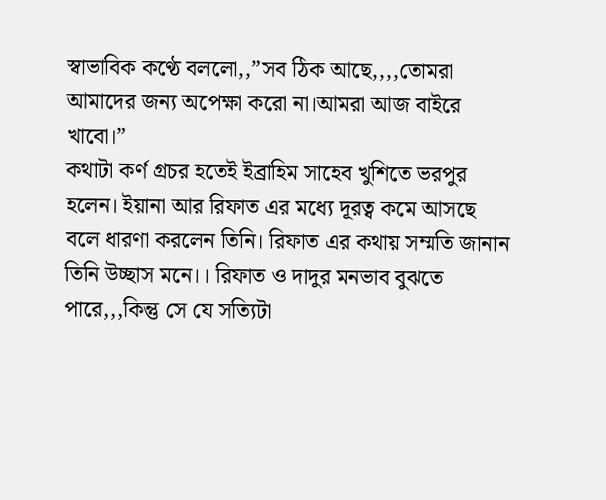স্বাভাবিক কণ্ঠে বললো,,”সব ঠিক আছে,,,,তোমরা আমাদের জন্য অপেক্ষা করো না।আমরা আজ বাইরে খাবো।”
কথাটা কর্ণ গ্রচর হতেই ইব্রাহিম সাহেব খুশিতে ভরপুর হলেন। ইয়ানা আর রিফাত এর মধ্যে দূরত্ব কমে আসছে বলে ধারণা করলেন তিনি। রিফাত এর কথায় সম্মতি জানান তিনি উচ্ছাস মনে।। রিফাত ও দাদুর মনভাব বুঝতে পারে,,,কিন্তু সে যে সত্যিটা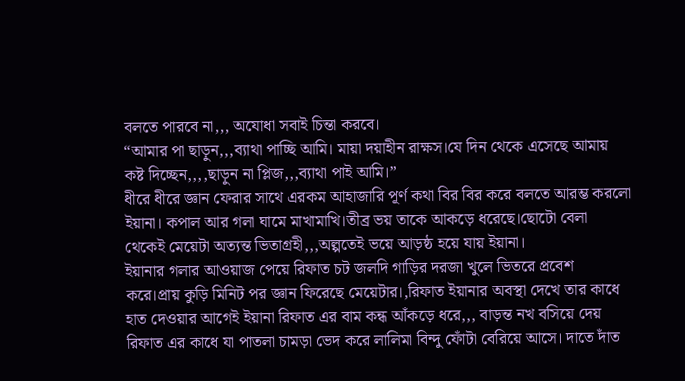বলতে পারবে না,,, অযোধা সবাই চিন্তা করবে।
“আমার পা ছাড়ুন,,,ব্যাথা পাচ্ছি আমি। মায়া দয়াহীন রাক্ষস।যে দিন থেকে এসেছে আমায় কষ্ট দিচ্ছেন,,,,ছাড়ুন না প্লিজ,,,ব্যাথা পাই আমি।”
ধীরে ধীরে জ্ঞান ফেরার সাথে এরকম আহাজারি পূর্ণ কথা বির বির করে বলতে আরম্ভ করলো ইয়ানা। কপাল আর গলা ঘামে মাখামাখি।তীব্র ভয় তাকে আকড়ে ধরেছে।ছোটো বেলা থেকেই মেয়েটা অত্যন্ত ভিতাগ্রহী,,,অল্পতেই ভয়ে আড়ষ্ঠ হয়ে যায় ইয়ানা।
ইয়ানার গলার আওয়াজ পেয়ে রিফাত চট জলদি গাড়ির দরজা খুলে ভিতরে প্রবেশ করে।প্রায় কুড়ি মিনিট পর জ্ঞান ফিরেছে মেয়েটার।,রিফাত ইয়ানার অবস্থা দেখে তার কাধে হাত দেওয়ার আগেই ইয়ানা রিফাত এর বাম কন্ধ আঁকড়ে ধরে,,, বাড়ন্ত নখ বসিয়ে দেয় রিফাত এর কাধে যা পাতলা চামড়া ভেদ করে লালিমা বিন্দু ফোঁটা বেরিয়ে আসে। দাতে দাঁত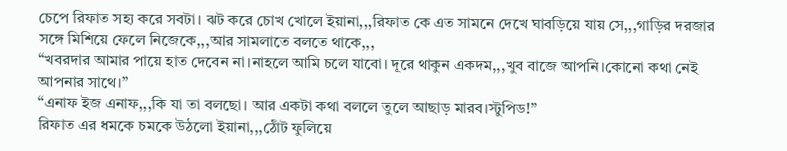চেপে রিফাত সহ্য করে সবটা। ঝট করে চোখ খোলে ইয়ানা,,,রিফাত কে এত সামনে দেখে ঘাবড়িয়ে যায় সে,,,গাড়ির দরজার সঙ্গে মিশিয়ে ফেলে নিজেকে,,,আর সামলাতে বলতে থাকে,,,
“খবরদার আমার পায়ে হাত দেবেন না।নাহলে আমি চলে যাবো। দূরে থাকুন একদম,,,খুব বাজে আপনি।কোনো কথা নেই আপনার সাথে।”
“এনাফ ইজ এনাফ,,,কি যা তা বলছো। আর একটা কথা বললে তুলে আছাড় মারব।স্টুপিড!”
রিফাত এর ধমকে চমকে উঠলো ইয়ানা,,,ঠোঁট ফুলিয়ে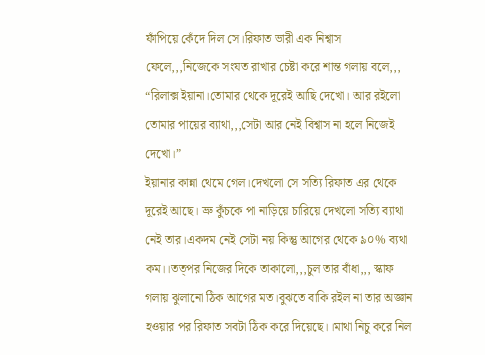ফাঁপিয়ে কেঁদে দিল সে।রিফাত ভারী এক নিশ্বাস ফেলে,,,নিজেকে সংযত রাখার চেষ্টা করে শান্ত গলায় বলে,,,
“রিলাক্স ইয়ানা।তোমার থেকে দূরেই আছি দেখো। আর রইলো তোমার পায়ের ব্যাথা,,,সেটা আর নেই বিশ্বাস না হলে নিজেই দেখো।”
ইয়ানার কান্না থেমে গেল।দেখলো সে সত্যি রিফাত এর থেকে দূরেই আছে। ভ্রু কুঁচকে পা নাড়িয়ে চারিয়ে দেখলো সত্যি ব্যাথা নেই তার।একদম নেই সেটা নয় কিন্তু আগের থেকে ৯০% ব্যথা কম।।তত্পর নিজের দিকে তাকালো,,,চুল তার বাঁধা,,, স্কাফ গলায় ঝুলানো ঠিক আগের মত।বুঝতে বাকি রইল না তার অজ্ঞান হওয়ার পর রিফাত সবটা ঠিক করে দিয়েছে।।মাথা নিচু করে নিল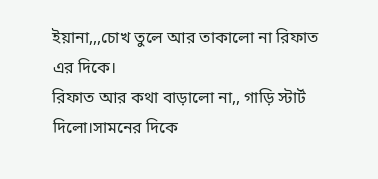ইয়ানা,,,চোখ তুলে আর তাকালো না রিফাত এর দিকে।
রিফাত আর কথা বাড়ালো না,, গাড়ি স্টার্ট দিলো।সামনের দিকে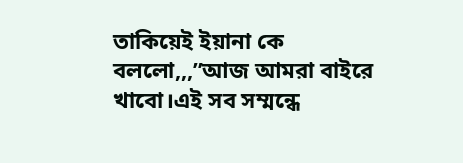তাকিয়েই ইয়ানা কে বললো,,,”আজ আমরা বাইরে খাবো।এই সব সম্মন্ধে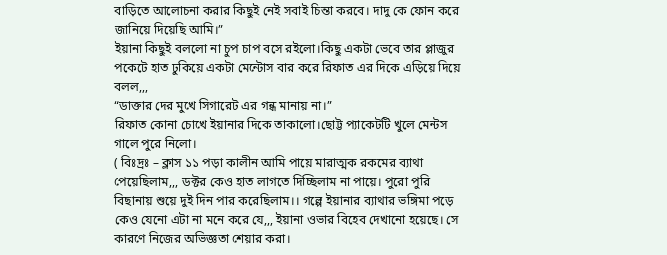বাড়িতে আলোচনা করার কিছুই নেই সবাই চিন্তা করবে। দাদু কে ফোন করে জানিয়ে দিয়েছি আমি।”
ইয়ানা কিছুই বললো না চুপ চাপ বসে রইলো।কিছু একটা ভেবে তার প্লাজুর পকেটে হাত ঢুকিয়ে একটা মেন্টোস বার করে রিফাত এর দিকে এড়িয়ে দিয়ে বলল,,,
“ডাক্তার দের মুখে সিগারেট এর গন্ধ মানায় না।”
রিফাত কোনা চোখে ইয়ানার দিকে তাকালো।ছোট্ট প্যাকেটটি খুলে মেন্টস গালে পুরে নিলো।
( বিঃদ্রঃ – ক্লাস ১১ পড়া কালীন আমি পায়ে মারাত্মক রকমের ব্যাথা পেয়েছিলাম,,, ডক্টর কেও হাত লাগতে দিচ্ছিলাম না পায়ে। পুরো পুরি বিছানায় শুয়ে দুই দিন পার করেছিলাম।। গল্পে ইয়ানার ব্যাথার ভঙ্গিমা পড়ে কেও যেনো এটা না মনে করে যে,,, ইয়ানা ওভার বিহেব দেখানো হয়েছে। সে কারণে নিজের অভিজ্ঞতা শেয়ার করা।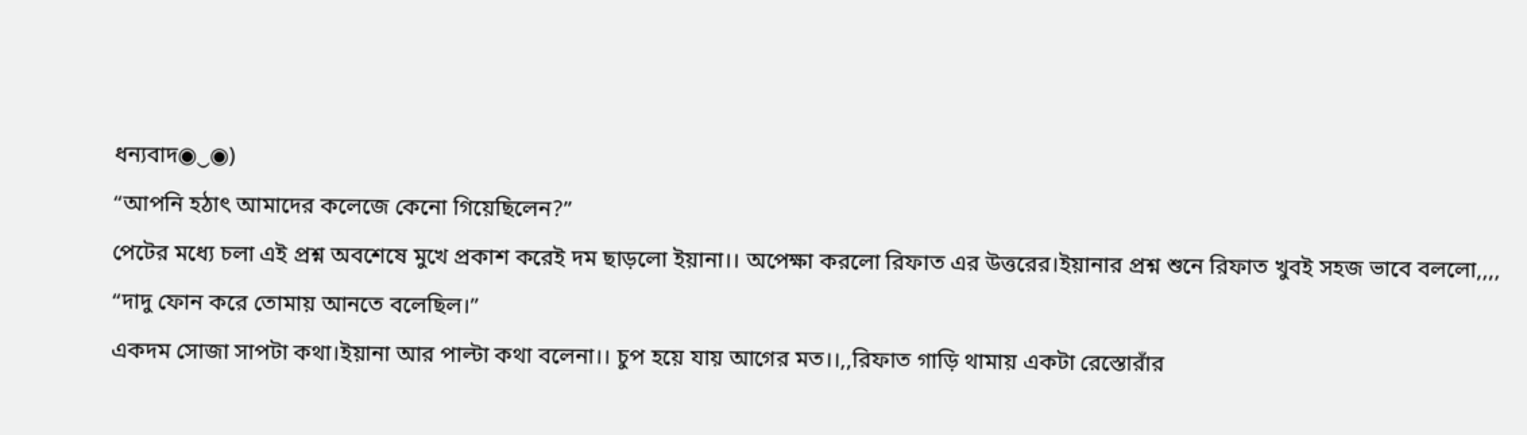ধন্যবাদ◉‿◉)
“আপনি হঠাৎ আমাদের কলেজে কেনো গিয়েছিলেন?”
পেটের মধ্যে চলা এই প্রশ্ন অবশেষে মুখে প্রকাশ করেই দম ছাড়লো ইয়ানা।। অপেক্ষা করলো রিফাত এর উত্তরের।ইয়ানার প্রশ্ন শুনে রিফাত খুবই সহজ ভাবে বললো,,,,
“দাদু ফোন করে তোমায় আনতে বলেছিল।”
একদম সোজা সাপটা কথা।ইয়ানা আর পাল্টা কথা বলেনা।। চুপ হয়ে যায় আগের মত।।,,রিফাত গাড়ি থামায় একটা রেস্তোরাঁর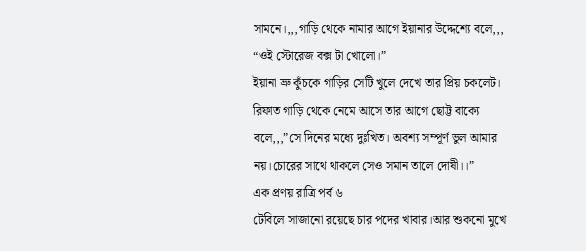সামনে।,,,গাড়ি থেকে নামার আগে ইয়ানার উদ্দেশ্যে বলে,,,
“ওই স্টোরেজ বক্স টা খোলো।”
ইয়ানা ভ্রু কুঁচকে গাড়ির সেটি খুলে দেখে তার প্রিয় চকলেট। রিফাত গাড়ি থেকে নেমে আসে তার আগে ছোট্ট বাক্যে বলে,,,”সে দিনের মধ্যে দুঃখিত। অবশ্য সম্পূর্ণ ভুল আমার নয়।চোরের সাথে থাকলে সেও সমান তালে দোষী।।”
এক প্রণয় রাত্রি পর্ব ৬
টেবিলে সাজানো রয়েছে চার পদের খাবার।আর শুকনো মুখে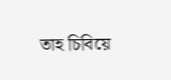তাহ চিবিয়ে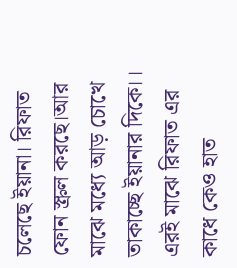চলেছে ইয়ানা। রিফাত ফোন স্ক্রল করছে।আর মাঝে মধ্যে আড় চোখে তাকাচ্ছে ইয়ানার দিকে।।
এরই মাঝে রিফাত এর কাধে কেও হাত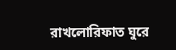রাখলোরিফাত ঘুরে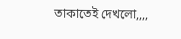তাকাতেই দেখলো,,,,